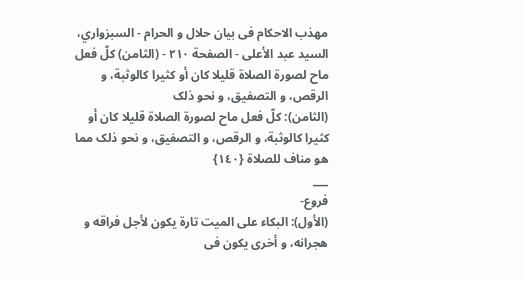مهذب الاحکام فی بیان حلال و الحرام - السبزواري، السيد عبد الأعلى - الصفحة ٢١٠ - (الثامن) کلّ فعل ماح لصورة الصلاة قلیلا کان أو کثیرا کالوثبة، و الرقص، و التصفیق، و نحو ذلک
(الثامن): کلّ فعل ماح لصورة الصلاة قلیلا کان أو کثیرا کالوثبة، و الرقص، و التصفیق، و نحو ذلک مما هو مناف للصلاة {١٤٠}
___
فروع-
(الأول): البکاء علی المیت تارة یکون لأجل فراقه و هجرانه، و أخری یکون فی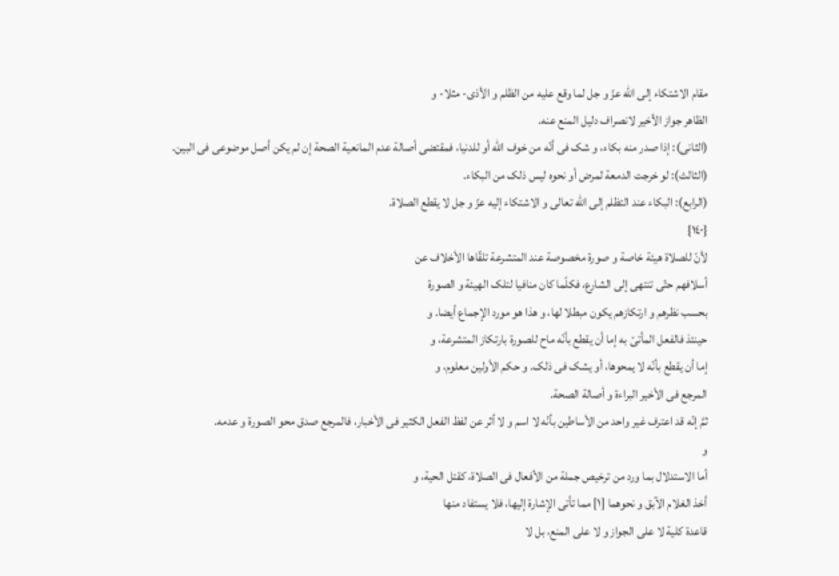مقام الاشتکاء إلی اللّه عزّ و جل لما وقع علیه من الظلم و الأذی- مثلا- و
الظاهر جواز الأخیر لانصراف دلیل المنع عنه.
(الثانی): إذا صدر منه بکاء، و شک فی أنّه من خوف اللّه أو للدنیا، فمقتضی أصالة عدم المانعیة الصحة إن لم یکن أصل موضوعی فی البین.
(الثالث): لو خرجت الدمعة لمرض أو نحوه لیس ذلک من البکاء.
(الرابع): البکاء عند التظلم إلی اللّه تعالی و الاشتکاء إلیه عزّ و جل لا یقطع الصلاة.
{١٤٠}
لأنّ للصلاة هیئة خاصة و صورة مخصوصة عند المتشرعة تلقّاها الأخلاف عن
أسلافهم حتّی تنتهی إلی الشارع، فکلّما کان منافیا لتلک الهیئة و الصورة
بحسب نظرهم و ارتکازهم یکون مبطلا لها، و هذا هو مورد الإجماع أیضا. و
حینئذ فالفعل المأتیّ به إما أن یقطع بأنّه ماح للصورة بارتکاز المتشرعة، و
إما أن یقطع بأنّه لا یمحوها، أو یشک فی ذلک. و حکم الأولین معلوم، و
المرجع فی الأخیر البراءة و أصالة الصحة.
ثمَّ إنّه قد اعترف غیر واحد من الأساطین بأنّه لا اسم و لا أثر عن لفظ الفعل الکثیر فی الأخبار، فالمرجع صدق محو الصورة و عدمه.
و
أما الاستدلال بما ورد من ترخیص جملة من الأفعال فی الصلاة، کقتل الحیة، و
أخذ الغلام الآبق و نحوهما [١] مما تأتی الإشارة إلیها، فلا یستفاد منها
قاعدة کلیة لا علی الجواز و لا علی المنع، بل لا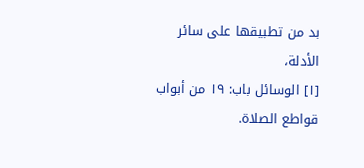بد من تطبیقها علی سائر
الأدلة،
[١] الوسائل باب: ١٩ من أبواب قواطع الصلاة.